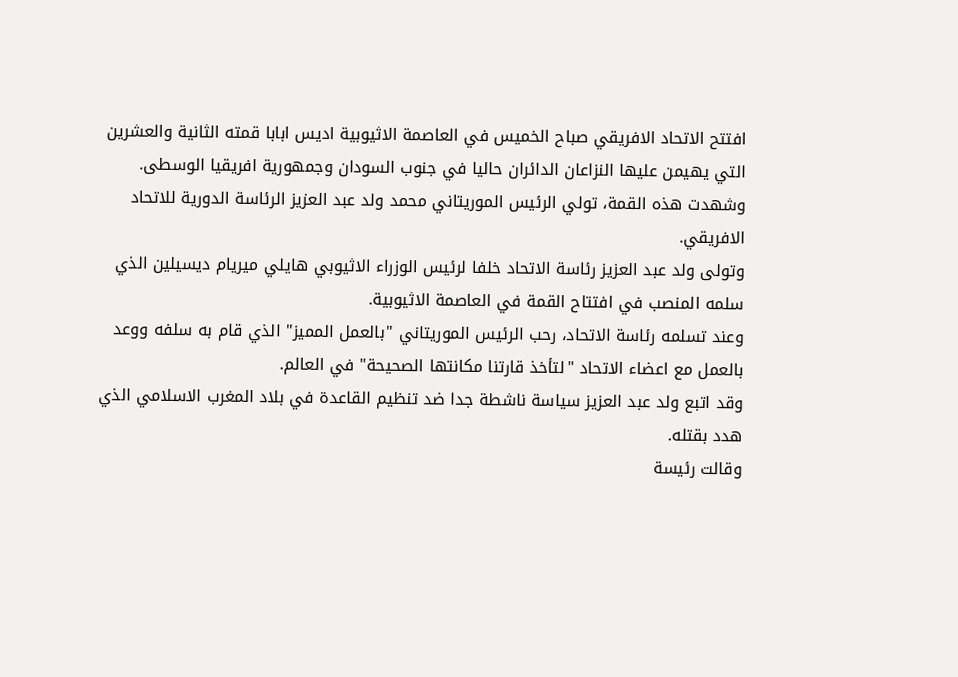افتتح الاتحاد الافريقي صباح الخميس في العاصمة الاثيوبية اديس ابابا قمته الثانية والعشرين التي يهيمن عليها النزاعان الدائران حاليا في جنوب السودان وجمهورية افريقيا الوسطى.
وشهدت هذه القمة، تولي الرئيس الموريتاني محمد ولد عبد العزيز الرئاسة الدورية للاتحاد الافريقي.
وتولى ولد عبد العزيز رئاسة الاتحاد خلفا لرئيس الوزراء الاثيوبي هايلي ميريام ديسيلين الذي سلمه المنصب في افتتاح القمة في العاصمة الاثيوبية.
وعند تسلمه رئاسة الاتحاد، رحب الرئيس الموريتاني "بالعمل المميز" الذي قام به سلفه ووعد بالعمل مع اعضاء الاتحاد "لتأخذ قارتنا مكانتها الصحيحة" في العالم.
وقد اتبع ولد عبد العزيز سياسة ناشطة جدا ضد تنظيم القاعدة في بلاد المغرب الاسلامي الذي هدد بقتله.
وقالت رئيسة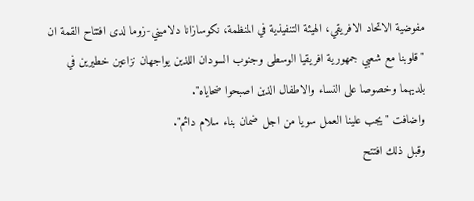مفوضية الاتحاد الافريقي، الهيئة التنفيذية في المنظمة، نكوسازانا دلاميني-زوما لدى افتتاح القمة ان "قلوبنا مع شعبي جمهورية افريقيا الوسطى وجنوب السودان اللذين يواجهان نزاعين خطيرين في بلديهما وخصوصا على النساء والاطفال الذين اصبحوا ضحاياه".
واضافت "يجب علينا العمل سويا من اجل ضمان بناء سلام دائم".
وقبل ذلك افتتح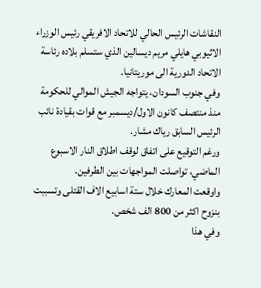النقاشات الرئيس الحالي للاتحاد الافريقي رئيس الوزراء الاثيوبي هايلي مريم ديسالين الذي ستسلم بلاده رئاسة الاتحاد الدورية الى موريتانيا.
وفي جنوب السودان، يتواجه الجيش الموالي للحكومة منذ منتصف كانون الاول/ديسمبر مع قوات بقيادة نائب الرئيس السابق رياك مشار.
ورغم التوقيع على اتفاق لوقف اطلاق النار الاسبوع الماضي، تواصلت المواجهات بين الطرفين.
واوقعت المعارك خلال ستة اسابيع الاف القتلى وتسببت بنزوح اكثر من 800 الف شخص.
وفي هذا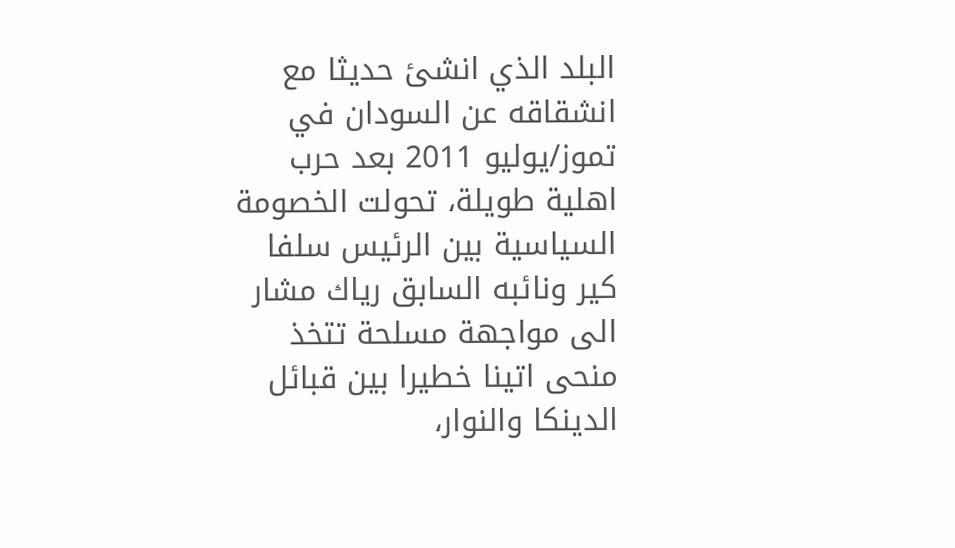البلد الذي انشئ حديثا مع انشقاقه عن السودان في تموز/يوليو 2011 بعد حرب اهلية طويلة، تحولت الخصومة السياسية بين الرئيس سلفا كير ونائبه السابق رياك مشار الى مواجهة مسلحة تتخذ منحى اتينا خطيرا بين قبائل الدينكا والنوار،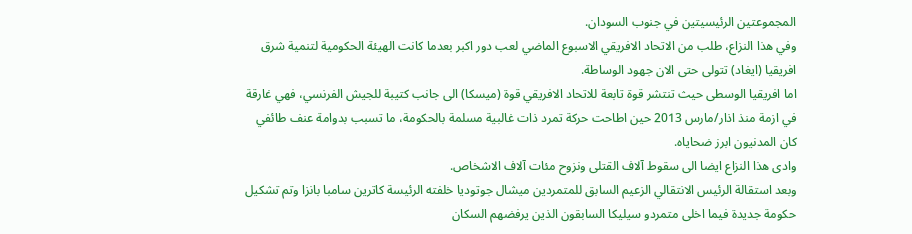المجموعتين الرئيسيتين في جنوب السودان.
وفي هذا النزاع، طلب من الاتحاد الافريقي الاسبوع الماضي لعب دور اكبر بعدما كانت الهيئة الحكومية لتنمية شرق افريقيا (ايغاد) تتولى حتى الان جهود الوساطة.
اما افريقيا الوسطى حيث تنتشر قوة تابعة للاتحاد الافريقي قوة (ميسكا) الى جانب كتيبة للجيش الفرنسي، فهي غارقة في ازمة منذ اذار/مارس 2013 حين اطاحت حركة تمرد ذات غالبية مسلمة بالحكومة، ما تسبب بدوامة عنف طائفي كان المدنيون ابرز ضحاياه.
وادى هذا النزاع ايضا الى سقوط آلاف القتلى ونزوح مئات آلاف الاشخاص.
وبعد استقالة الرئيس الانتقالي الزعيم السابق للمتمردين ميشال جوتوديا خلفته الرئيسة كاترين سامبا بانزا وتم تشكيل حكومة جديدة فيما اخلى متمردو سيليكا السابقون الذين يرفضهم السكان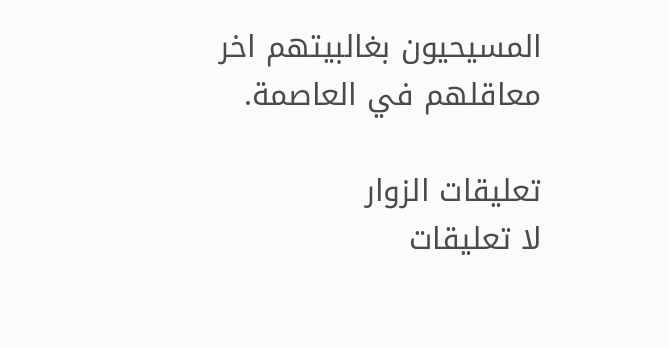المسيحيون بغالبيتهم اخر معاقلهم في العاصمة.

تعليقات الزوار
لا تعليقات